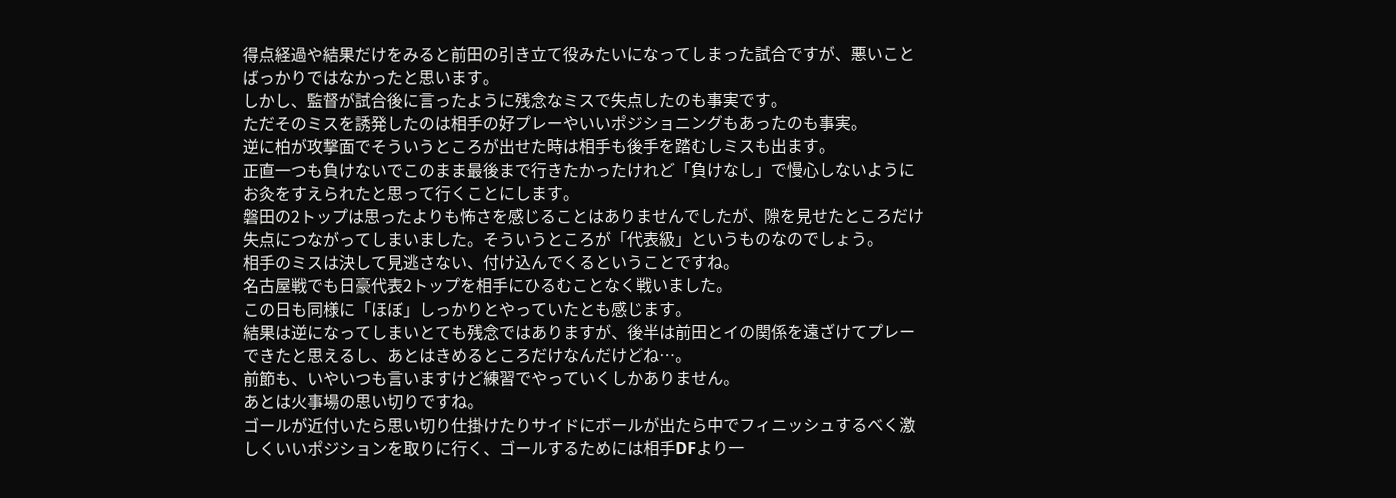得点経過や結果だけをみると前田の引き立て役みたいになってしまった試合ですが、悪いことばっかりではなかったと思います。
しかし、監督が試合後に言ったように残念なミスで失点したのも事実です。
ただそのミスを誘発したのは相手の好プレーやいいポジショニングもあったのも事実。
逆に柏が攻撃面でそういうところが出せた時は相手も後手を踏むしミスも出ます。
正直一つも負けないでこのまま最後まで行きたかったけれど「負けなし」で慢心しないようにお灸をすえられたと思って行くことにします。
磐田の2トップは思ったよりも怖さを感じることはありませんでしたが、隙を見せたところだけ失点につながってしまいました。そういうところが「代表級」というものなのでしょう。
相手のミスは決して見逃さない、付け込んでくるということですね。
名古屋戦でも日豪代表2トップを相手にひるむことなく戦いました。
この日も同様に「ほぼ」しっかりとやっていたとも感じます。
結果は逆になってしまいとても残念ではありますが、後半は前田とイの関係を遠ざけてプレーできたと思えるし、あとはきめるところだけなんだけどね…。
前節も、いやいつも言いますけど練習でやっていくしかありません。
あとは火事場の思い切りですね。
ゴールが近付いたら思い切り仕掛けたりサイドにボールが出たら中でフィニッシュするべく激しくいいポジションを取りに行く、ゴールするためには相手DFより一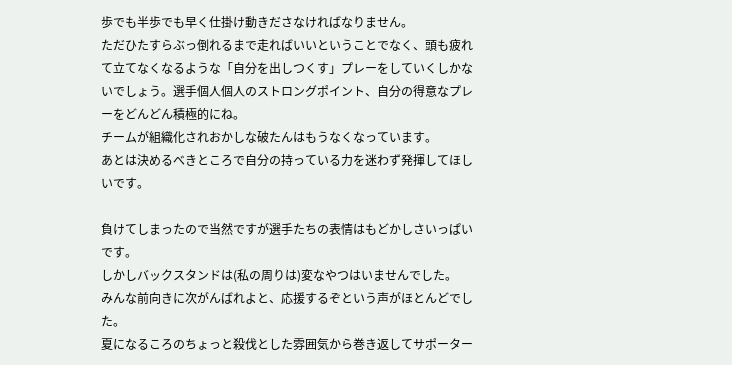歩でも半歩でも早く仕掛け動きださなければなりません。
ただひたすらぶっ倒れるまで走ればいいということでなく、頭も疲れて立てなくなるような「自分を出しつくす」プレーをしていくしかないでしょう。選手個人個人のストロングポイント、自分の得意なプレーをどんどん積極的にね。
チームが組織化されおかしな破たんはもうなくなっています。
あとは決めるべきところで自分の持っている力を迷わず発揮してほしいです。

負けてしまったので当然ですが選手たちの表情はもどかしさいっぱいです。
しかしバックスタンドは(私の周りは)変なやつはいませんでした。
みんな前向きに次がんばれよと、応援するぞという声がほとんどでした。
夏になるころのちょっと殺伐とした雰囲気から巻き返してサポーター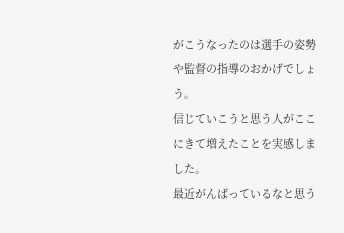がこうなったのは選手の姿勢や監督の指導のおかげでしょう。
信じていこうと思う人がここにきて増えたことを実感しました。
最近がんばっているなと思う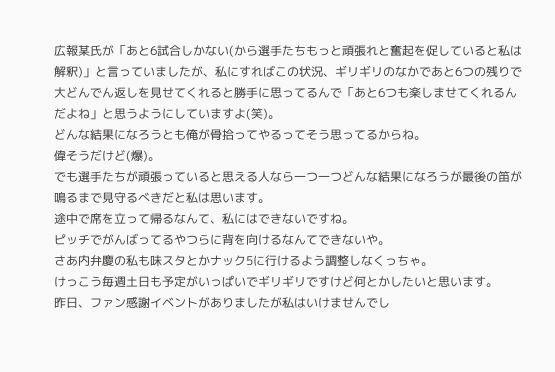広報某氏が「あと6試合しかない(から選手たちもっと頑張れと奮起を促していると私は解釈)」と言っていましたが、私にすればこの状況、ギリギリのなかであと6つの残りで大どんでん返しを見せてくれると勝手に思ってるんで「あと6つも楽しませてくれるんだよね」と思うようにしていますよ(笑)。
どんな結果になろうとも俺が骨拾ってやるってそう思ってるからね。
偉そうだけど(爆)。
でも選手たちが頑張っていると思える人なら一つ一つどんな結果になろうが最後の笛が鳴るまで見守るべきだと私は思います。
途中で席を立って帰るなんて、私にはできないですね。
ピッチでがんばってるやつらに背を向けるなんてできないや。
さあ内弁慶の私も味スタとかナック5に行けるよう調整しなくっちゃ。
けっこう毎週土日も予定がいっぱいでギリギリですけど何とかしたいと思います。
昨日、ファン感謝イベントがありましたが私はいけませんでし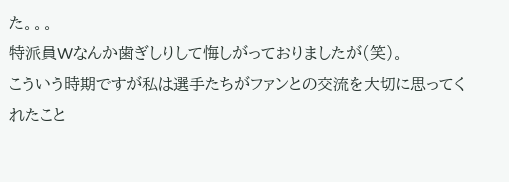た。。。
特派員Wなんか歯ぎしりして悔しがっておりましたが(笑)。
こういう時期ですが私は選手たちがファンとの交流を大切に思ってくれたこと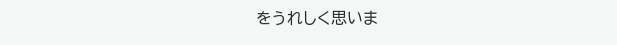をうれしく思いま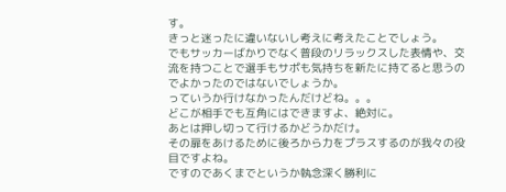す。
きっと迷ったに違いないし考えに考えたことでしょう。
でもサッカーばかりでなく普段のリラックスした表情や、交流を持つことで選手もサポも気持ちを新たに持てると思うのでよかったのではないでしょうか。
っていうか行けなかったんだけどね。。。
どこが相手でも互角にはできますよ、絶対に。
あとは押し切って行けるかどうかだけ。
その扉をあけるために後ろから力をプラスするのが我々の役目ですよね。
ですのであくまでというか執念深く勝利に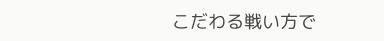こだわる戦い方で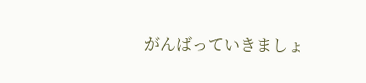がんばっていきましょ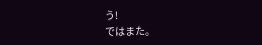う!
ではまた。